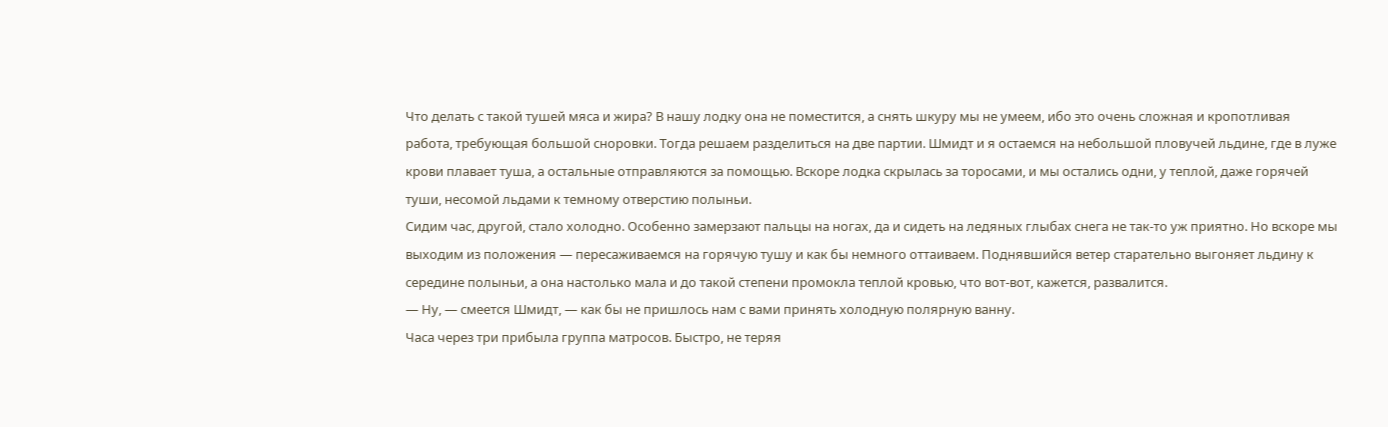Что делать с такой тушей мяса и жира? В нашу лодку она не поместится, а снять шкуру мы не умеем, ибо это очень сложная и кропотливая работа, требующая большой сноровки. Тогда решаем разделиться на две партии. Шмидт и я остаемся на небольшой пловучей льдине, где в луже крови плавает туша, а остальные отправляются за помощью. Вскоре лодка скрылась за торосами, и мы остались одни, у теплой, даже горячей туши, несомой льдами к темному отверстию полыньи.
Сидим час, другой, стало холодно. Особенно замерзают пальцы на ногах, да и сидеть на ледяных глыбах снега не так-то уж приятно. Но вскоре мы выходим из положения — пересаживаемся на горячую тушу и как бы немного оттаиваем. Поднявшийся ветер старательно выгоняет льдину к середине полыньи, а она настолько мала и до такой степени промокла теплой кровью, что вот-вот, кажется, развалится.
— Ну, — смеется Шмидт, — как бы не пришлось нам с вами принять холодную полярную ванну.
Часа через три прибыла группа матросов. Быстро, не теряя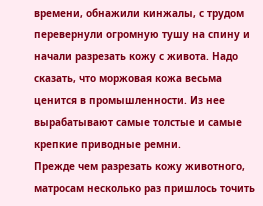времени, обнажили кинжалы, с трудом перевернули огромную тушу на спину и начали разрезать кожу с живота. Надо сказать, что моржовая кожа весьма ценится в промышленности. Из нее вырабатывают самые толстые и самые крепкие приводные ремни.
Прежде чем разрезать кожу животного, матросам несколько раз пришлось точить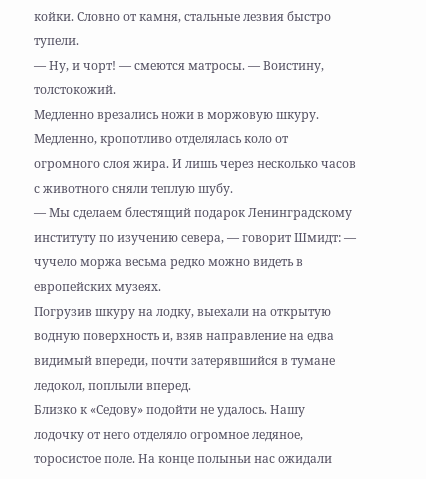койки. Словно от камня, стальные лезвия быстро тупели.
— Ну, и чорт! — смеются матросы. — Воистину, толстокожий.
Медленно врезались ножи в моржовую шкуру. Медленно, кропотливо отделялась коло от огромного слоя жира. И лишь через несколько часов с животного сняли теплую шубу.
— Мы сделаем блестящий подарок Ленинградскому институту по изучению севера, — говорит Шмидт: — чучело моржа весьма редко можно видеть в европейских музеях.
Погрузив шкуру на лодку, выехали на открытую водную поверхность и, взяв направление на едва видимый впереди, почти затерявшийся в тумане ледокол, поплыли вперед.
Близко к «Седову» подойти не удалось. Нашу лодочку от него отделяло огромное ледяное, торосистое поле. На конце полыньи нас ожидали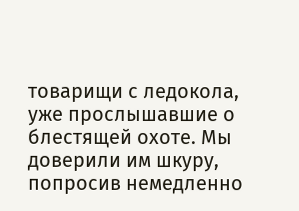товарищи с ледокола, уже прослышавшие о блестящей охоте. Мы доверили им шкуру, попросив немедленно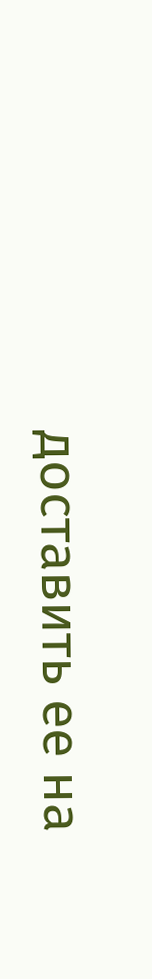доставить ее на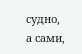судно, а сами,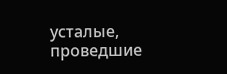усталые, проведшие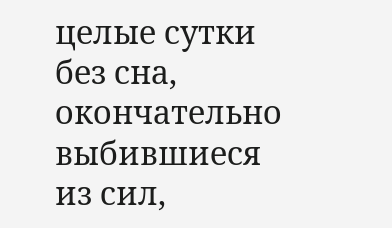целые сутки без сна, окончательно выбившиеся из сил,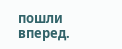пошли вперед.